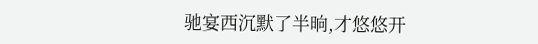驰宴西沉默了半晌,才悠悠开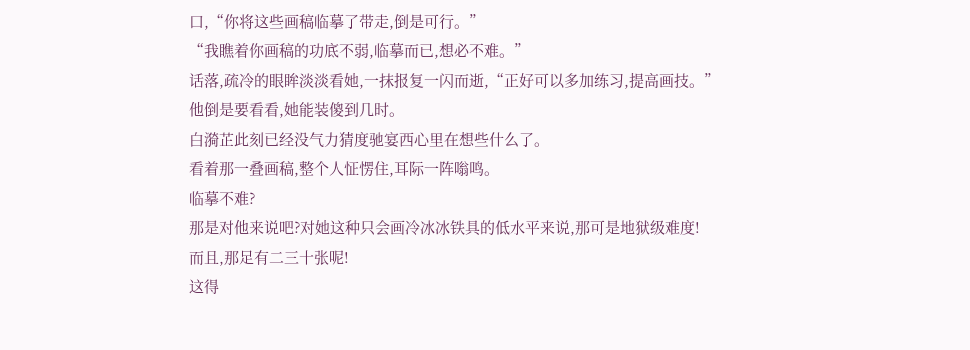口,“你将这些画稿临摹了带走,倒是可行。”
“我瞧着你画稿的功底不弱,临摹而已,想必不难。”
话落,疏冷的眼眸淡淡看她,一抹报复一闪而逝,“正好可以多加练习,提高画技。”
他倒是要看看,她能装傻到几时。
白漪芷此刻已经没气力猜度驰宴西心里在想些什么了。
看着那一叠画稿,整个人怔愣住,耳际一阵嗡鸣。
临摹不难?
那是对他来说吧?对她这种只会画冷冰冰铁具的低水平来说,那可是地狱级难度!
而且,那足有二三十张呢!
这得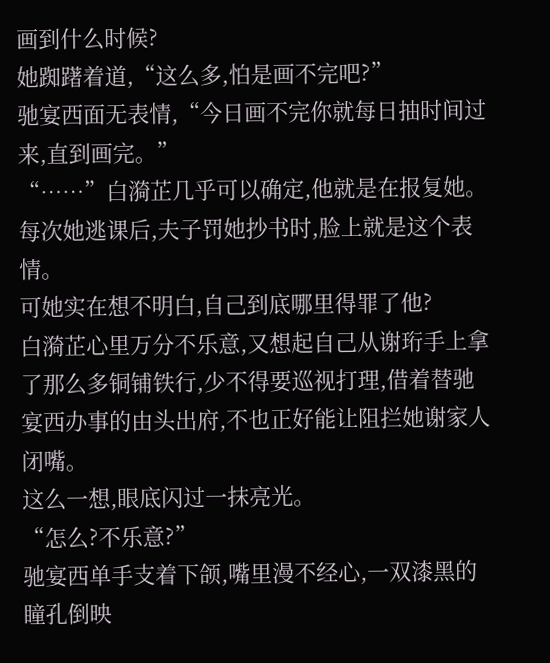画到什么时候?
她踟躇着道,“这么多,怕是画不完吧?”
驰宴西面无表情,“今日画不完你就每日抽时间过来,直到画完。”
“……”白漪芷几乎可以确定,他就是在报复她。
每次她逃课后,夫子罚她抄书时,脸上就是这个表情。
可她实在想不明白,自己到底哪里得罪了他?
白漪芷心里万分不乐意,又想起自己从谢珩手上拿了那么多铜铺铁行,少不得要巡视打理,借着替驰宴西办事的由头出府,不也正好能让阻拦她谢家人闭嘴。
这么一想,眼底闪过一抹亮光。
“怎么?不乐意?”
驰宴西单手支着下颌,嘴里漫不经心,一双漆黑的瞳孔倒映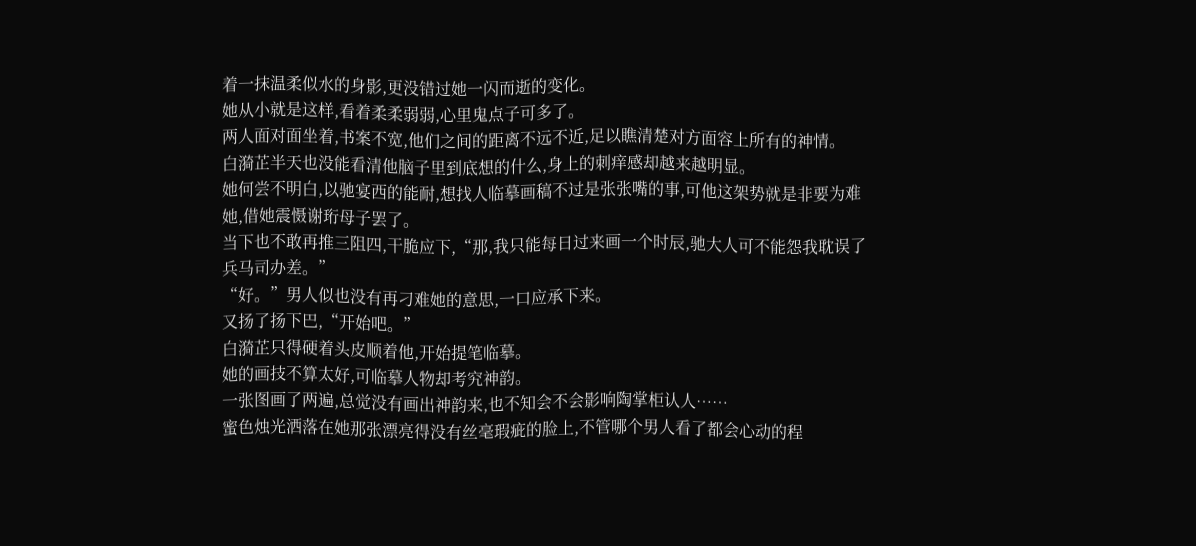着一抹温柔似水的身影,更没错过她一闪而逝的变化。
她从小就是这样,看着柔柔弱弱,心里鬼点子可多了。
两人面对面坐着,书案不宽,他们之间的距离不远不近,足以瞧清楚对方面容上所有的神情。
白漪芷半天也没能看清他脑子里到底想的什么,身上的刺痒感却越来越明显。
她何尝不明白,以驰宴西的能耐,想找人临摹画稿不过是张张嘴的事,可他这架势就是非要为难她,借她震慑谢珩母子罢了。
当下也不敢再推三阻四,干脆应下,“那,我只能每日过来画一个时辰,驰大人可不能怨我耽误了兵马司办差。”
“好。”男人似也没有再刁难她的意思,一口应承下来。
又扬了扬下巴,“开始吧。”
白漪芷只得硬着头皮顺着他,开始提笔临摹。
她的画技不算太好,可临摹人物却考究神韵。
一张图画了两遍,总觉没有画出神韵来,也不知会不会影响陶掌柜认人……
蜜色烛光洒落在她那张漂亮得没有丝毫瑕疵的脸上,不管哪个男人看了都会心动的程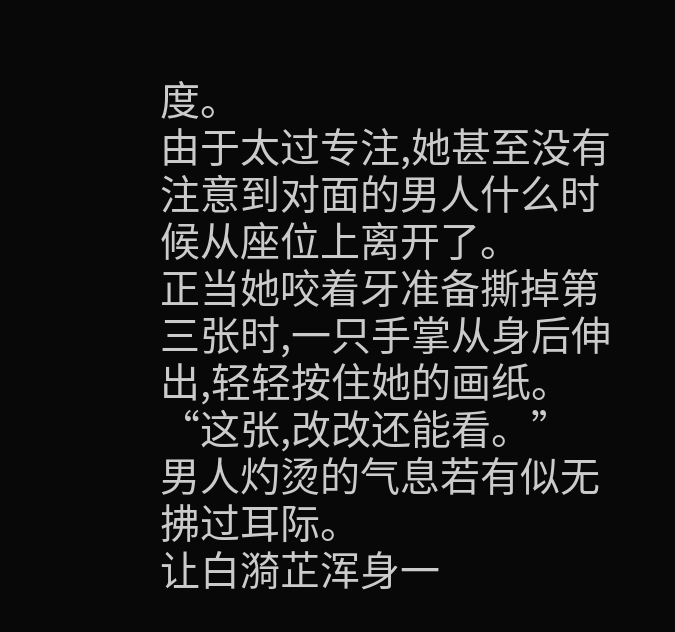度。
由于太过专注,她甚至没有注意到对面的男人什么时候从座位上离开了。
正当她咬着牙准备撕掉第三张时,一只手掌从身后伸出,轻轻按住她的画纸。
“这张,改改还能看。”
男人灼烫的气息若有似无拂过耳际。
让白漪芷浑身一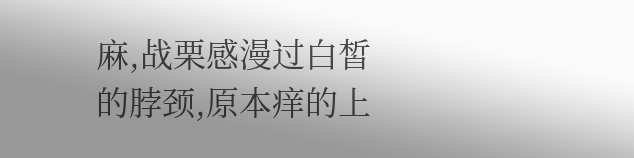麻,战栗感漫过白皙的脖颈,原本痒的上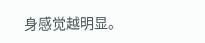身感觉越明显。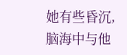她有些昏沉,脑海中与他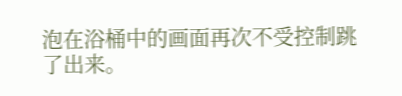泡在浴桶中的画面再次不受控制跳了出来。